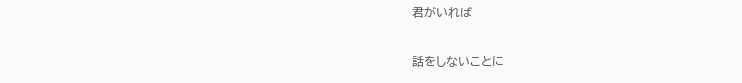君がいれば

話をしないことに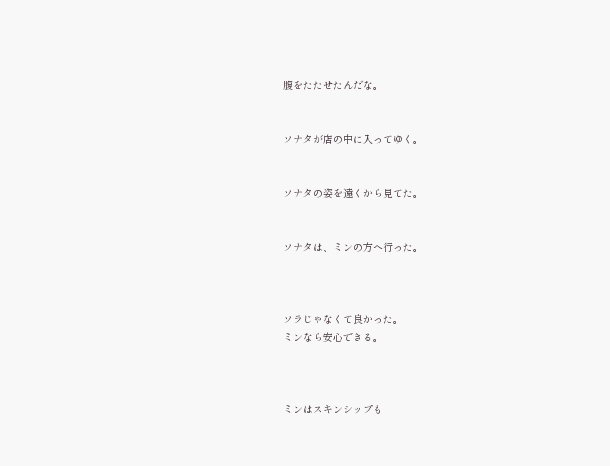腹をたたせたんだな。


ソナタが店の中に入ってゆく。


ソナタの姿を遠くから見てた。


ソナタは、ミンの方へ行った。



ソラじゃなくて良かった。
ミンなら安心できる。



ミンはスキンシップも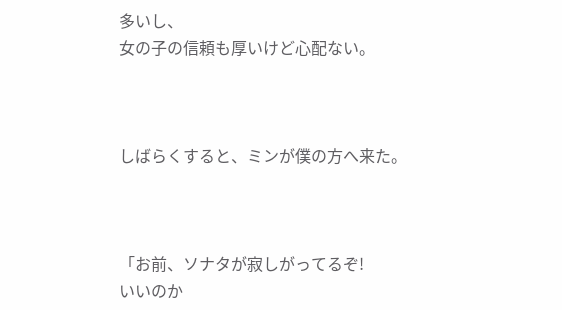多いし、
女の子の信頼も厚いけど心配ない。



しばらくすると、ミンが僕の方へ来た。



「お前、ソナタが寂しがってるぞ!
いいのか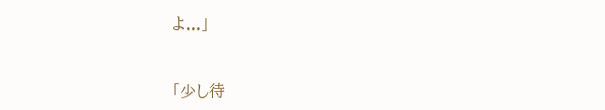よ...」


「少し待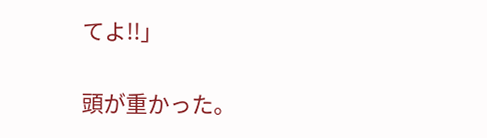てよ!!」


頭が重かった。